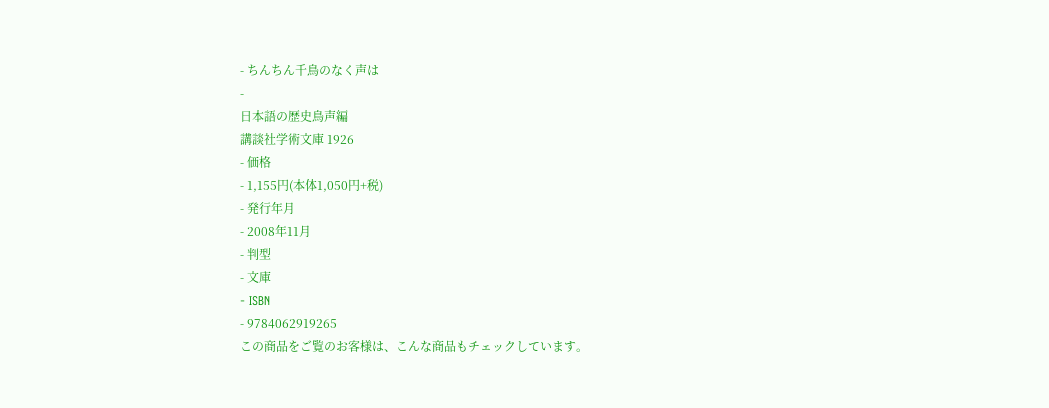- ちんちん千鳥のなく声は
-
日本語の歴史鳥声編
講談社学術文庫 1926
- 価格
- 1,155円(本体1,050円+税)
- 発行年月
- 2008年11月
- 判型
- 文庫
- ISBN
- 9784062919265
この商品をご覧のお客様は、こんな商品もチェックしています。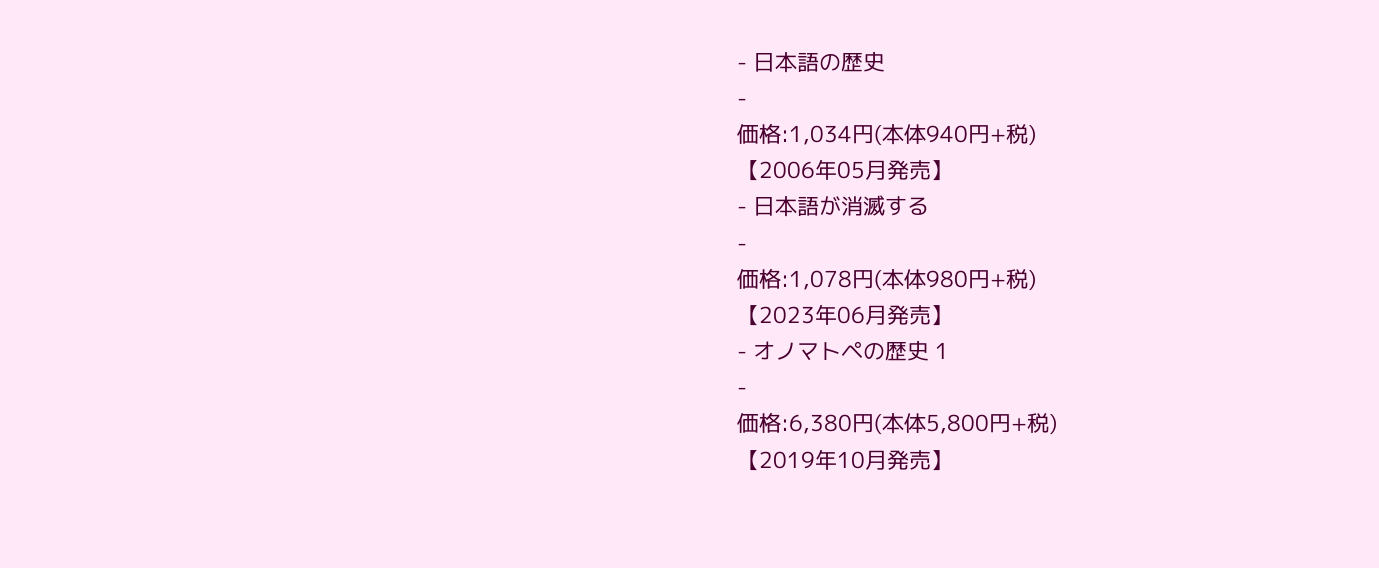- 日本語の歴史
-
価格:1,034円(本体940円+税)
【2006年05月発売】
- 日本語が消滅する
-
価格:1,078円(本体980円+税)
【2023年06月発売】
- オノマトペの歴史 1
-
価格:6,380円(本体5,800円+税)
【2019年10月発売】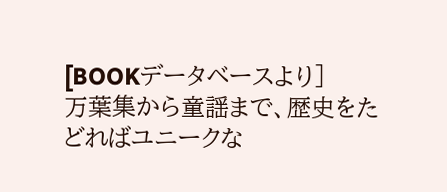[BOOKデータベースより]
万葉集から童謡まで、歴史をたどればユニークな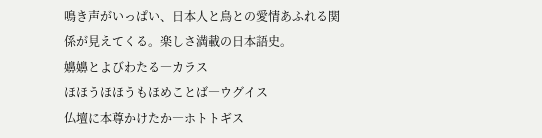鳴き声がいっぱい、日本人と鳥との愛情あふれる関係が見えてくる。楽しさ満載の日本語史。
嬶嬶とよびわたる―カラス
ほほうほほうもほめことば―ウグイス
仏壇に本尊かけたか―ホトトギス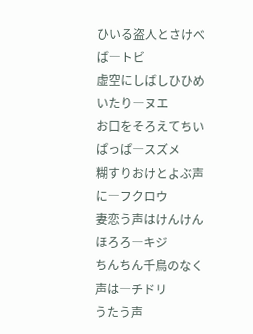ひいる盗人とさけべば―トビ
虚空にしばしひひめいたり―ヌエ
お口をそろえてちいぱっぱ―スズメ
糊すりおけとよぶ声に―フクロウ
妻恋う声はけんけんほろろ―キジ
ちんちん千鳥のなく声は―チドリ
うたう声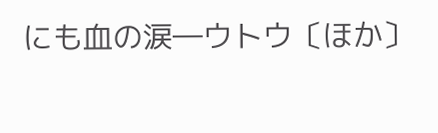にも血の涙―ウトウ〔ほか〕